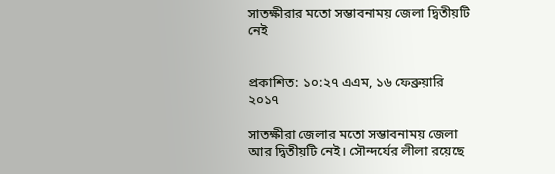সাতক্ষীরার মতো সম্ভাবনাময় জেলা দ্বিতীয়টি নেই


প্রকাশিত: ১০:২৭ এএম, ১৬ ফেব্রুয়ারি ২০১৭

সাতক্ষীরা জেলার মতো সম্ভাবনাময় জেলা আর দ্বিতীয়টি নেই। সৌন্দর্যের লীলা রয়েছে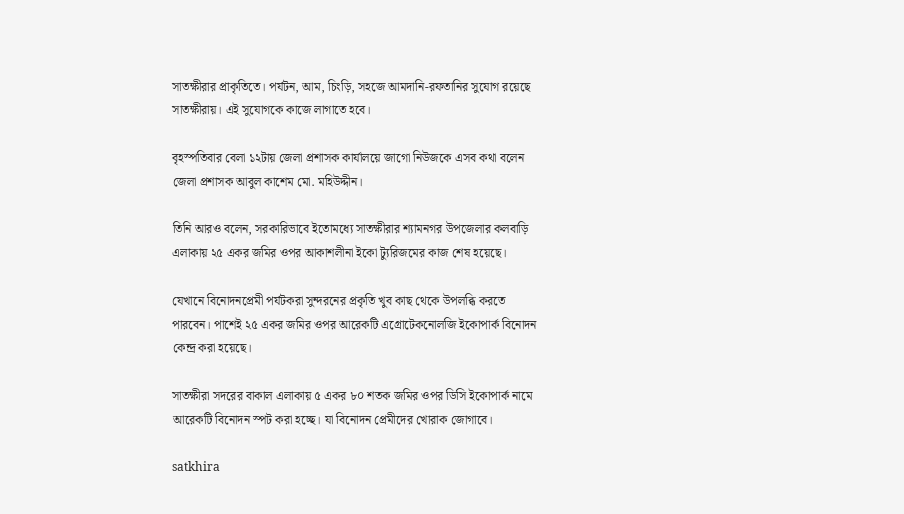সাতক্ষীরার প্রাকৃতিতে। পর্যটন, আম, চিংড়ি, সহজে আমদানি-রফতানির সুযোগ রয়েছে সাতক্ষীরায়। এই সুযোগকে কাজে লাগাতে হবে।

বৃহস্পতিবার বেলা ১২টায় জেলা প্রশাসক কার্যালয়ে জাগো নিউজকে এসব কথা বলেন জেলা প্রশাসক আবুল কাশেম মো. মহিউদ্দীন।

তিনি আরও বলেন, সরকারিভাবে ইতোমধ্যে সাতক্ষীরার শ্যামনগর উপজেলার কলবাড়ি এলাকায় ২৫ একর জমির ওপর আকাশলীনা ইকো ট্যুরিজমের কাজ শেষ হয়েছে।

যেখানে বিনোদনপ্রেমী পর্যটকরা সুন্দরনের প্রকৃতি খুব কাছ থেকে উপলব্ধি করতে পারবেন। পাশেই ২৫ একর জমির ওপর আরেকটি এগ্রোটেকনোলজি ইকোপার্ক বিনোদন কেন্দ্র করা হয়েছে।

সাতক্ষীরা সদরের বাকাল এলাকায় ৫ একর ৮০ শতক জমির ওপর ডিসি ইকোপার্ক নামে আরেকটি বিনোদন স্পট করা হচ্ছে। যা বিনোদন প্রেমীদের খোরাক জোগাবে।

satkhira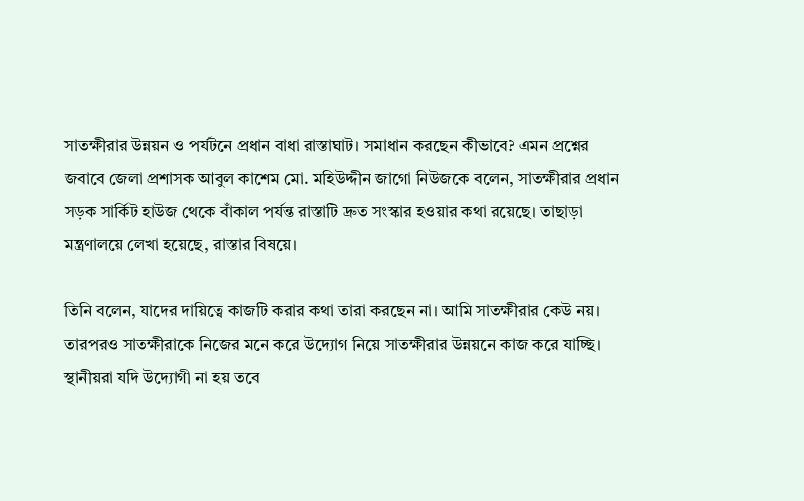সাতক্ষীরার উন্নয়ন ও পর্যটনে প্রধান বাধা রাস্তাঘাট। সমাধান করছেন কীভাবে? এমন প্রশ্নের জবাবে জেলা প্রশাসক আবুল কাশেম মো. মহিউদ্দীন জাগো নিউজকে বলেন, সাতক্ষীরার প্রধান সড়ক সার্কিট হাউজ থেকে বাঁকাল পর্যন্ত রাস্তাটি দ্রুত সংস্কার হওয়ার কথা রয়েছে। তাছাড়া মন্ত্রণালয়ে লেখা হয়েছে, রাস্তার বিষয়ে।

তিনি বলেন, যাদের দায়িত্বে কাজটি করার কথা তারা করছেন না। আমি সাতক্ষীরার কেউ নয়। তারপরও সাতক্ষীরাকে নিজের মনে করে উদ্যোগ নিয়ে সাতক্ষীরার উন্নয়নে কাজ করে যাচ্ছি। স্থানীয়রা যদি উদ্যোগী না হয় তবে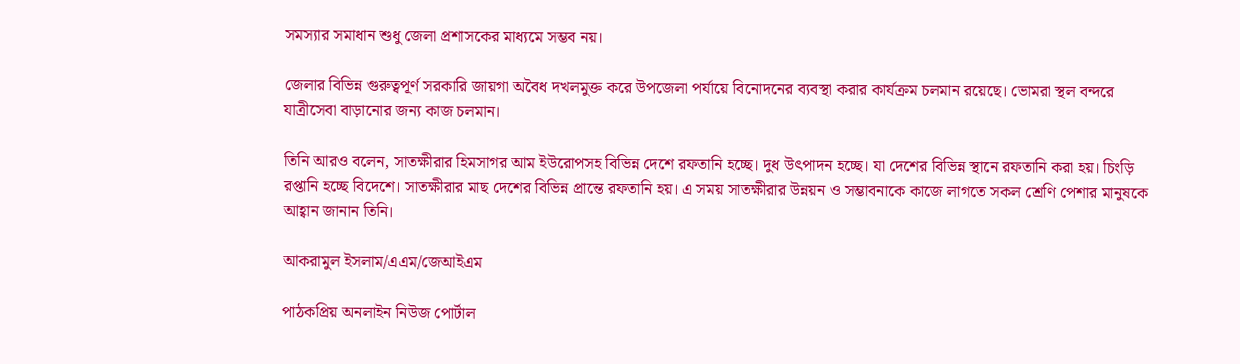সমস্যার সমাধান শুধু জেলা প্রশাসকের মাধ্যমে সম্ভব নয়।

জেলার বিভিন্ন গুরুত্বপূর্ণ সরকারি জায়গা অবৈধ দখলমুক্ত করে উপজেলা পর্যায়ে বিনোদনের ব্যবস্থা করার কার্যক্রম চলমান রয়েছে। ভোমরা স্থল বন্দরে যাত্রীসেবা বাড়ানোর জন্য কাজ চলমান।

তিনি আরও বলেন, সাতক্ষীরার হিমসাগর আম ইউরোপসহ বিভিন্ন দেশে রফতানি হচ্ছে। দুধ উৎপাদন হচ্ছে। যা দেশের বিভিন্ন স্থানে রফতানি করা হয়। চিংড়ি রপ্তানি হচ্ছে বিদেশে। সাতক্ষীরার মাছ দেশের বিভিন্ন প্রান্তে রফতানি হয়। এ সময় সাতক্ষীরার উন্নয়ন ও সম্ভাবনাকে কাজে লাগতে সকল শ্রেণি পেশার মানুষকে আহ্বান জানান তিনি।

আকরামুল ইসলাম/এএম/জেআইএম

পাঠকপ্রিয় অনলাইন নিউজ পোর্টাল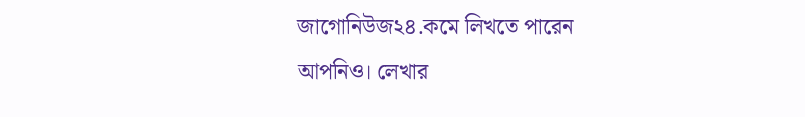জাগোনিউজ২৪.কমে লিখতে পারেন আপনিও। লেখার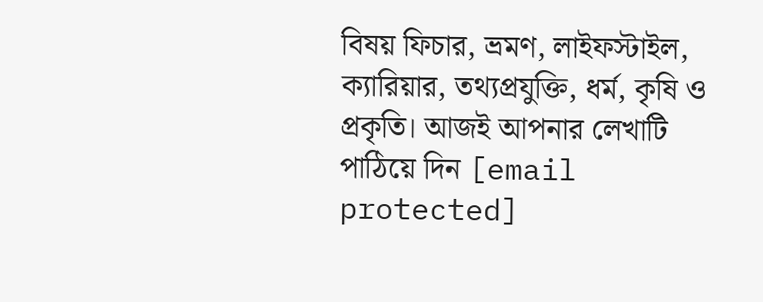বিষয় ফিচার, ভ্রমণ, লাইফস্টাইল, ক্যারিয়ার, তথ্যপ্রযুক্তি, ধর্ম, কৃষি ও প্রকৃতি। আজই আপনার লেখাটি পাঠিয়ে দিন [email protected]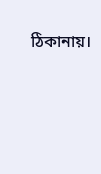ঠিকানায়।